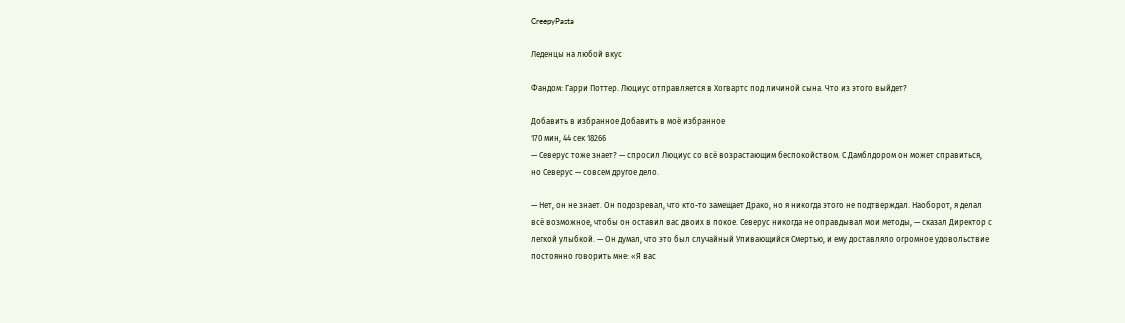CreepyPasta

Леденцы на любой вкус

Фандом: Гарри Поттер. Люциус отправляется в Хогвартс под личиной сына. Что из этого выйдет?

Добавить в избранное Добавить в моё избранное
170 мин, 44 сек 18266
— Северус тоже знает? — спросил Люциус со всё возрастающим беспокойством. С Дамблдором он может справиться, но Северус — совсем другое дело.

— Нет, он не знает. Он подозревал, что кто-то замещает Драко, но я никогда этого не подтверждал. Наоборот, я делал всё возможное, чтобы он оставил вас двоих в покое. Северус никогда не оправдывал мои методы, — сказал Директор с легкой улыбкой. — Он думал, что это был случайный Упивающийся Смертью, и ему доставляло огромное удовольствие постоянно говорить мне: «Я вас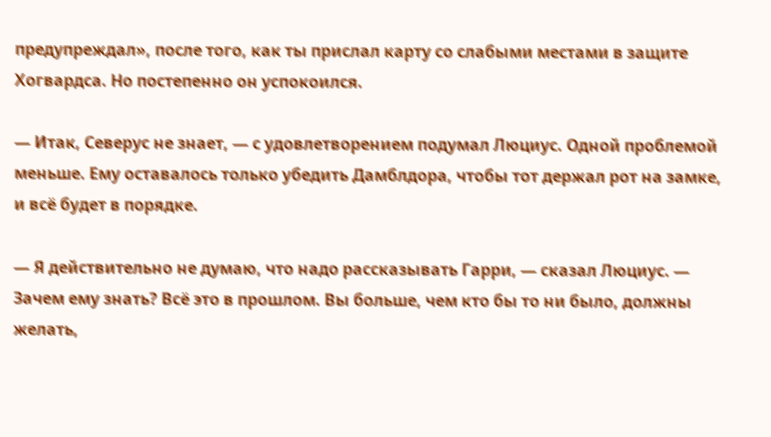предупреждал», после того, как ты прислал карту со слабыми местами в защите Хогвардса. Но постепенно он успокоился.

— Итак, Северус не знает, — с удовлетворением подумал Люциус. Одной проблемой меньше. Ему оставалось только убедить Дамблдора, чтобы тот держал рот на замке, и всё будет в порядке.

— Я действительно не думаю, что надо рассказывать Гарри, — сказал Люциус. — Зачем ему знать? Всё это в прошлом. Вы больше, чем кто бы то ни было, должны желать,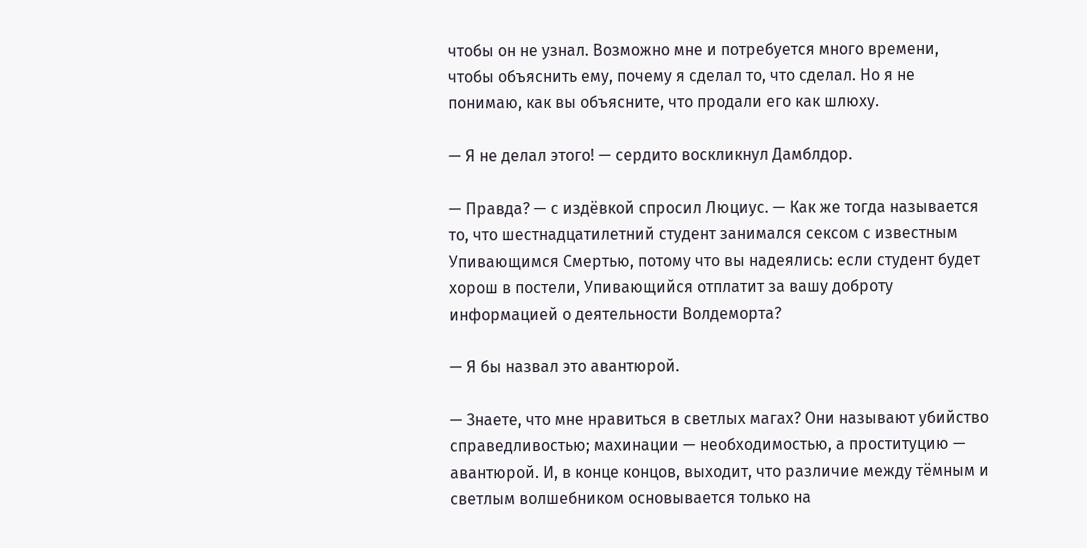чтобы он не узнал. Возможно мне и потребуется много времени, чтобы объяснить ему, почему я сделал то, что сделал. Но я не понимаю, как вы объясните, что продали его как шлюху.

— Я не делал этого! — сердито воскликнул Дамблдор.

— Правда? — с издёвкой спросил Люциус. — Как же тогда называется то, что шестнадцатилетний студент занимался сексом с известным Упивающимся Смертью, потому что вы надеялись: если студент будет хорош в постели, Упивающийся отплатит за вашу доброту информацией о деятельности Волдеморта?

— Я бы назвал это авантюрой.

— Знаете, что мне нравиться в светлых магах? Они называют убийство справедливостью; махинации — необходимостью, а проституцию — авантюрой. И, в конце концов, выходит, что различие между тёмным и светлым волшебником основывается только на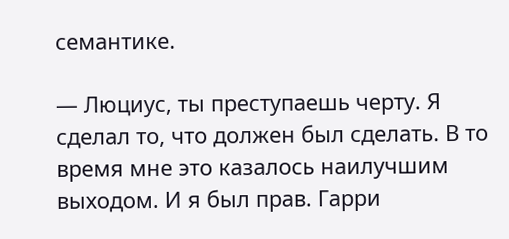семантике.

— Люциус, ты преступаешь черту. Я сделал то, что должен был сделать. В то время мне это казалось наилучшим выходом. И я был прав. Гарри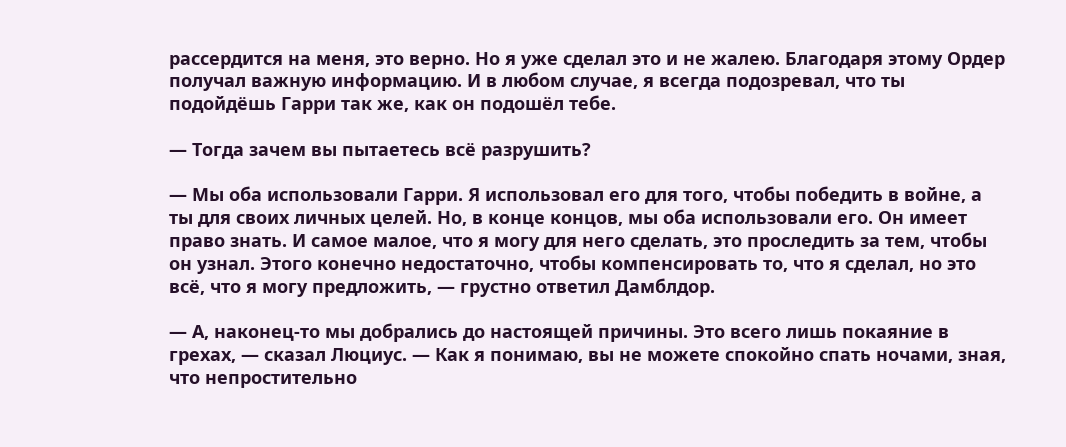рассердится на меня, это верно. Но я уже сделал это и не жалею. Благодаря этому Ордер получал важную информацию. И в любом случае, я всегда подозревал, что ты подойдёшь Гарри так же, как он подошёл тебе.

— Тогда зачем вы пытаетесь всё разрушить?

— Мы оба использовали Гарри. Я использовал его для того, чтобы победить в войне, а ты для своих личных целей. Но, в конце концов, мы оба использовали его. Он имеет право знать. И самое малое, что я могу для него сделать, это проследить за тем, чтобы он узнал. Этого конечно недостаточно, чтобы компенсировать то, что я сделал, но это всё, что я могу предложить, — грустно ответил Дамблдор.

— А, наконец-то мы добрались до настоящей причины. Это всего лишь покаяние в грехах, — сказал Люциус. — Как я понимаю, вы не можете спокойно спать ночами, зная, что непростительно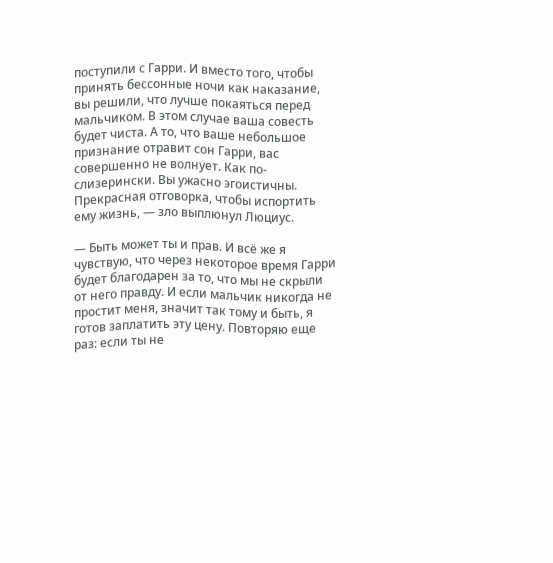поступили с Гарри. И вместо того, чтобы принять бессонные ночи как наказание, вы решили, что лучше покаяться перед мальчиком. В этом случае ваша совесть будет чиста. А то, что ваше небольшое признание отравит сон Гарри, вас совершенно не волнует. Как по-слизерински. Вы ужасно эгоистичны. Прекрасная отговорка, чтобы испортить ему жизнь, — зло выплюнул Люциус.

— Быть может ты и прав. И всё же я чувствую, что через некоторое время Гарри будет благодарен за то, что мы не скрыли от него правду. И если мальчик никогда не простит меня, значит так тому и быть, я готов заплатить эту цену. Повторяю еще раз: если ты не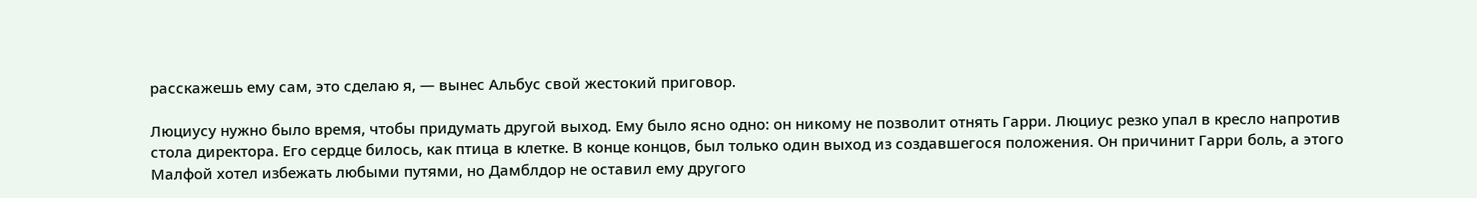расскажешь ему сам, это сделаю я, — вынес Альбус свой жестокий приговор.

Люциусу нужно было время, чтобы придумать другой выход. Ему было ясно одно: он никому не позволит отнять Гарри. Люциус резко упал в кресло напротив стола директора. Его сердце билось, как птица в клетке. В конце концов, был только один выход из создавшегося положения. Он причинит Гарри боль, а этого Малфой хотел избежать любыми путями, но Дамблдор не оставил ему другого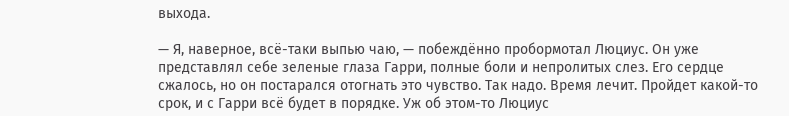выхода.

— Я, наверное, всё-таки выпью чаю, — побеждённо пробормотал Люциус. Он уже представлял себе зеленые глаза Гарри, полные боли и непролитых слез. Его сердце сжалось, но он постарался отогнать это чувство. Так надо. Время лечит. Пройдет какой-то срок, и с Гарри всё будет в порядке. Уж об этом-то Люциус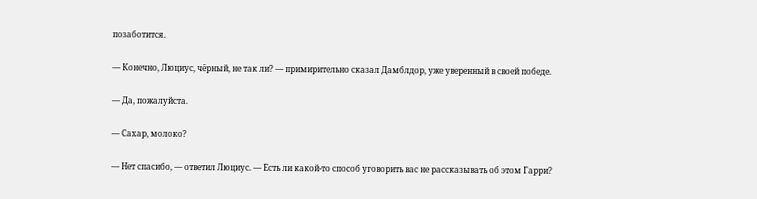позаботится.

— Конечно, Люциус, чёрный, не так ли? — примирительно сказал Дамблдор, уже уверенный в своей победе.

— Да, пожалуйста.

— Сахар, молоко?

— Нет спасибо, — ответил Люциус. — Есть ли какой-то способ уговорить вас не рассказывать об этом Гарри?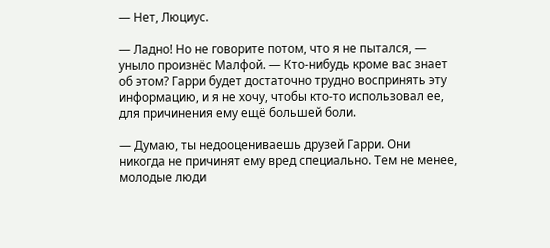— Нет, Люциус.

— Ладно! Но не говорите потом, что я не пытался, — уныло произнёс Малфой. — Кто-нибудь кроме вас знает об этом? Гарри будет достаточно трудно воспринять эту информацию, и я не хочу, чтобы кто-то использовал ее, для причинения ему ещё большей боли.

— Думаю, ты недооцениваешь друзей Гарри. Они никогда не причинят ему вред специально. Тем не менее, молодые люди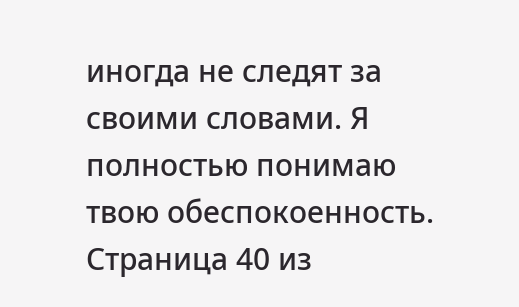иногда не следят за своими словами. Я полностью понимаю твою обеспокоенность.
Страница 40 из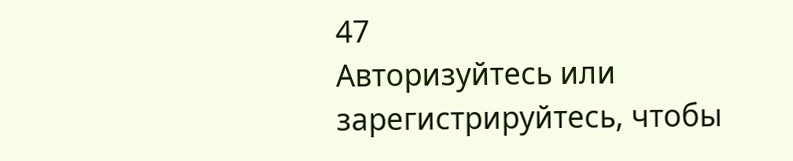47
Авторизуйтесь или зарегистрируйтесь, чтобы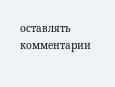оставлять комментарии